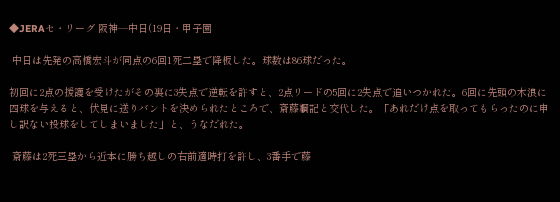◆JERAセ・リーグ 阪神―中日(19日・甲子園

 中日は先発の高橋宏斗が同点の6回1死二塁で降板した。球数は86球だった。

初回に2点の援護を受けたがその裏に3失点で逆転を許すと、2点リードの5回に2失点で追いつかれた。6回に先頭の木浪に四球を与えると、伏見に送りバントを決められたところで、斎藤綱記と交代した。「あれだけ点を取ってもらったのに申し訳ない投球をしてしまいました」と、うなだれた。

 斎藤は2死三塁から近本に勝ち越しの右前適時打を許し、3番手で藤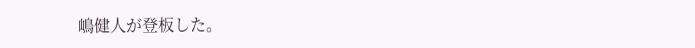嶋健人が登板した。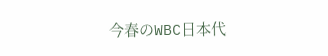今春のWBC日本代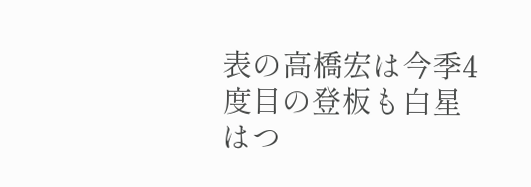表の高橋宏は今季4度目の登板も白星はつ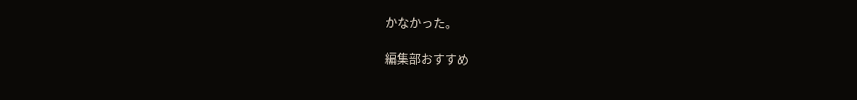かなかった。

編集部おすすめ